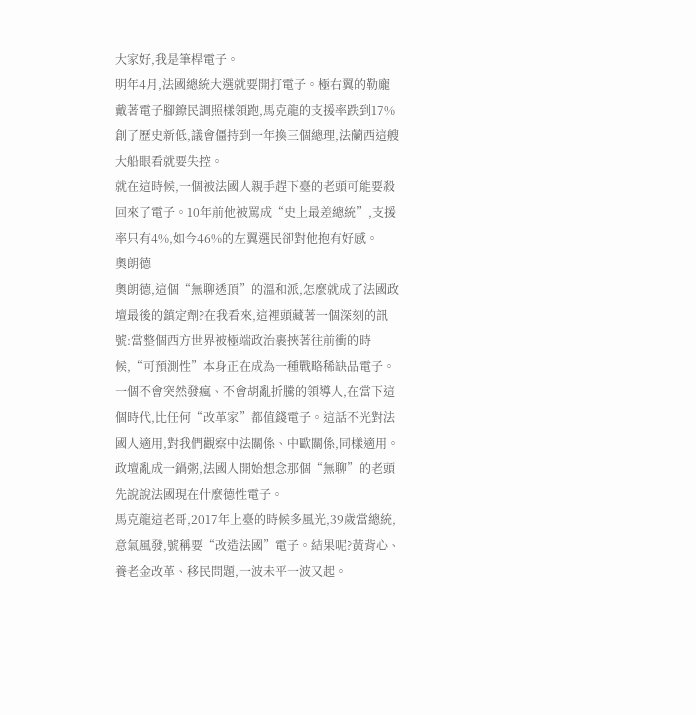大家好,我是筆桿電子。
明年4月,法國總統大選就要開打電子。極右翼的勒龐戴著電子腳鐐民調照樣領跑,馬克龍的支援率跌到17%創了歷史新低,議會僵持到一年換三個總理,法蘭西這艘大船眼看就要失控。
就在這時候,一個被法國人親手趕下臺的老頭可能要殺回來了電子。10年前他被罵成“史上最差總統”,支援率只有4%,如今46%的左翼選民卻對他抱有好感。
奧朗德
奧朗德,這個“無聊透頂”的溫和派,怎麼就成了法國政壇最後的鎮定劑?在我看來,這裡頭藏著一個深刻的訊號:當整個西方世界被極端政治裹挾著往前衝的時候,“可預測性”本身正在成為一種戰略稀缺品電子。
一個不會突然發瘋、不會胡亂折騰的領導人,在當下這個時代,比任何“改革家”都值錢電子。這話不光對法國人適用,對我們觀察中法關係、中歐關係,同樣適用。
政壇亂成一鍋粥,法國人開始想念那個“無聊”的老頭
先說說法國現在什麼德性電子。
馬克龍這老哥,2017年上臺的時候多風光,39歲當總統,意氣風發,號稱要“改造法國”電子。結果呢?黃背心、養老金改革、移民問題,一波未平一波又起。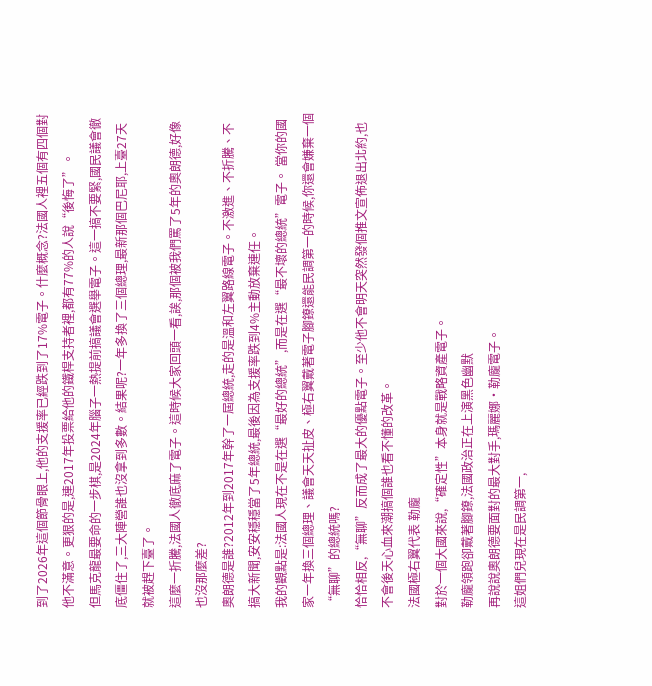到了2026年這個節骨眼上,他的支援率已經跌到了17%電子。什麼概念?法國人裡五個有四個對他不滿意。更狠的是,連2017年投票給他的鐵桿支持者裡,都有77%的人說“後悔了”。
但馬克龍最要命的一步棋,是2024年腦子一熱提前搞議會選舉電子。這一搞不要緊,國民議會徹底僵住了,三大陣營誰也沒拿到多數。結果呢?一年多換了三個總理,最新那個巴尼耶,上臺27天就被趕下臺了。
這麼一折騰,法國人徹底麻了電子。這時候大家回頭一看,誒,那個被我們罵了5年的奧朗德,好像也沒那麼差?
奧朗德是誰?2012年到2017年幹了一屆總統,走的是溫和左翼路線電子。不激進、不折騰、不搞大新聞,安安穩穩當了5年總統,最後因為支援率跌到4%主動放棄連任。
我的觀點是:法國人現在不是在選“最好的總統”,而是在選“最不壞的總統”電子。 當你的國家一年換三個總理、議會天天扯皮、極右翼戴著電子腳鐐還能民調第一的時候,你還會嫌棄一個“無聊”的總統嗎?
恰恰相反,“無聊”反而成了最大的優點電子。至少他不會明天突然發個推文宣佈退出北約,也不會後天心血來潮搞個誰也看不懂的改革。
法國極右翼代表 勒龐
對於一個大國來說,“確定性”本身就是戰略資產電子。
勒龐領跑卻戴著腳鐐,法國政治正在上演黑色幽默
再說說奧朗德要面對的最大對手,瑪麗娜·勒龐電子。
這姐們兒現在是民調第一,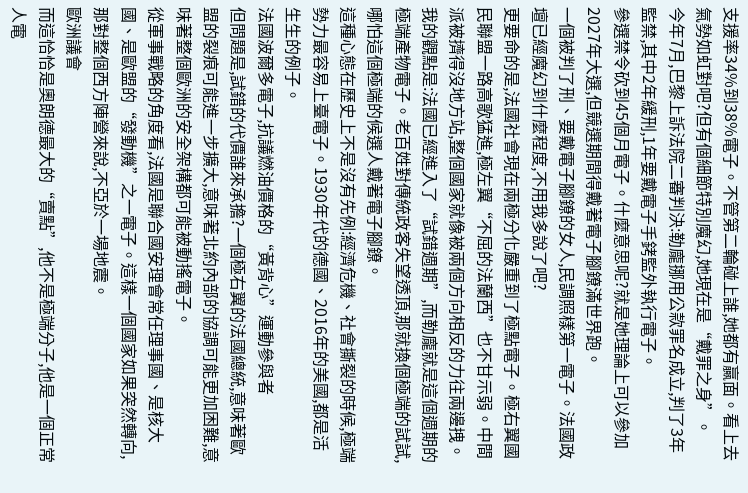支援率34%到38%電子。不管第二輪碰上誰,她都有贏面。看上去氣勢如虹對吧?但有個細節特別魔幻,她現在是“戴罪之身”。
今年7月,巴黎上訴法院二審判決:勒龐挪用公款罪名成立,判了3年監禁,其中2年緩刑,1年要戴電子手銬監外執行電子。
參選禁令砍到45個月電子。什麼意思呢?就是她理論上可以參加2027年大選,但競選期間得戴著電子腳鐐滿世界跑。
一個被判了刑、要戴電子腳鐐的女人,民調照樣第一電子。法國政壇已經魔幻到什麼程度,不用我多說了吧?
更要命的是,法國社會現在兩極分化嚴重到了極點電子。極右翼國民聯盟一路高歌猛進,極左翼“不屈的法蘭西”也不甘示弱。中間派被擠得沒地方站,整個國家就像被兩個方向相反的力往兩邊拽。
我的觀點是:法國已經進入了“試錯週期”,而勒龐就是這個週期的極端產物電子。老百姓對傳統政客失望透頂,那就換個極端的試試,哪怕這個極端的候選人戴著電子腳鐐。
這種心態在歷史上不是沒有先例:經濟危機、社會撕裂的時候,極端勢力最容易上臺電子。1930年代的德國、2016年的美國,都是活生生的例子。
法國波爾多電子,抗議燃油價格的“黃背心”運動參與者
但問題是,試錯的代價誰來承擔?一個極右翼的法國總統,意味著歐盟的裂痕可能進一步擴大,意味著北約內部的協調可能更加困難,意味著整個歐洲的安全架構都可能被動搖電子。
從軍事戰略的角度看,法國是聯合國安理會常任理事國、是核大國、是歐盟的“發動機”之一電子。這樣一個國家如果突然轉向,那對整個西方陣營來說,不亞於一場地震。
歐洲議會
而這恰恰是奧朗德最大的“賣點”,他不是極端分子,他是一個正常人電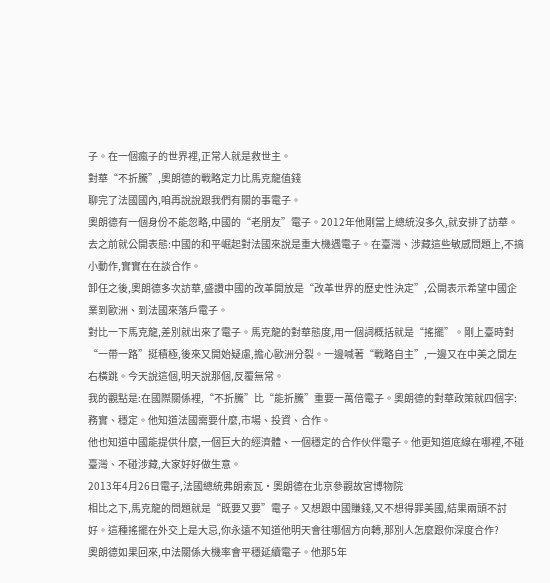子。在一個瘋子的世界裡,正常人就是救世主。
對華“不折騰”,奧朗德的戰略定力比馬克龍值錢
聊完了法國國內,咱再說說跟我們有關的事電子。
奧朗德有一個身份不能忽略,中國的“老朋友”電子。2012年他剛當上總統沒多久,就安排了訪華。
去之前就公開表態:中國的和平崛起對法國來說是重大機遇電子。在臺灣、涉藏這些敏感問題上,不搞小動作,實實在在談合作。
卸任之後,奧朗德多次訪華,盛讚中國的改革開放是“改革世界的歷史性決定”,公開表示希望中國企業到歐洲、到法國來落戶電子。
對比一下馬克龍,差別就出來了電子。馬克龍的對華態度,用一個詞概括就是“搖擺”。剛上臺時對“一帶一路”挺積極,後來又開始疑慮,擔心歐洲分裂。一邊喊著“戰略自主”,一邊又在中美之間左右橫跳。今天說這個,明天說那個,反覆無常。
我的觀點是:在國際關係裡,“不折騰”比“能折騰”重要一萬倍電子。奧朗德的對華政策就四個字:務實、穩定。他知道法國需要什麼,市場、投資、合作。
他也知道中國能提供什麼,一個巨大的經濟體、一個穩定的合作伙伴電子。他更知道底線在哪裡,不碰臺灣、不碰涉藏,大家好好做生意。
2013年4月26日電子,法國總統弗朗索瓦·奧朗德在北京參觀故宮博物院
相比之下,馬克龍的問題就是“既要又要”電子。又想跟中國賺錢,又不想得罪美國,結果兩頭不討好。這種搖擺在外交上是大忌,你永遠不知道他明天會往哪個方向轉,那別人怎麼跟你深度合作?
奧朗德如果回來,中法關係大機率會平穩延續電子。他那5年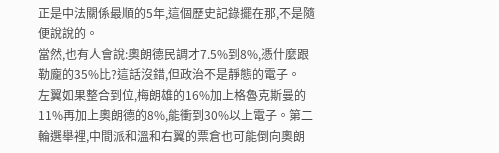正是中法關係最順的5年,這個歷史記錄擺在那,不是隨便說說的。
當然,也有人會說:奧朗德民調才7.5%到8%,憑什麼跟勒龐的35%比?這話沒錯,但政治不是靜態的電子。
左翼如果整合到位,梅朗雄的16%加上格魯克斯曼的11%再加上奧朗德的8%,能衝到30%以上電子。第二輪選舉裡,中間派和溫和右翼的票倉也可能倒向奧朗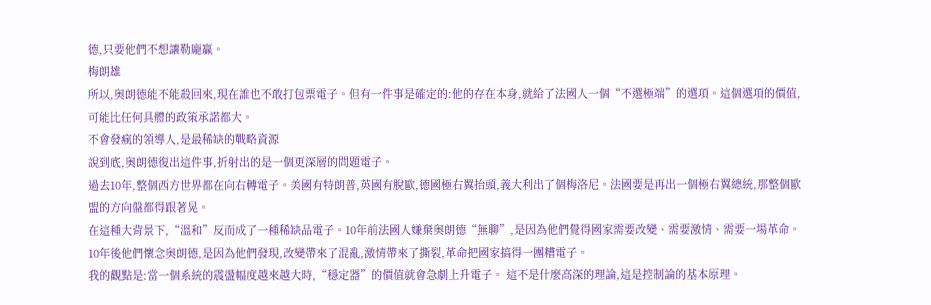德,只要他們不想讓勒龐贏。
梅朗雄
所以,奧朗德能不能殺回來,現在誰也不敢打包票電子。但有一件事是確定的:他的存在本身,就給了法國人一個“不選極端”的選項。這個選項的價值,可能比任何具體的政策承諾都大。
不會發瘋的領導人,是最稀缺的戰略資源
說到底,奧朗德復出這件事,折射出的是一個更深層的問題電子。
過去10年,整個西方世界都在向右轉電子。美國有特朗普,英國有脫歐,德國極右翼抬頭,義大利出了個梅洛尼。法國要是再出一個極右翼總統,那整個歐盟的方向盤都得跟著晃。
在這種大背景下,“溫和”反而成了一種稀缺品電子。10年前法國人嫌棄奧朗德“無聊”,是因為他們覺得國家需要改變、需要激情、需要一場革命。
10年後他們懷念奧朗德,是因為他們發現,改變帶來了混亂,激情帶來了撕裂,革命把國家搞得一團糟電子。
我的觀點是:當一個系統的震盪幅度越來越大時,“穩定器”的價值就會急劇上升電子。 這不是什麼高深的理論,這是控制論的基本原理。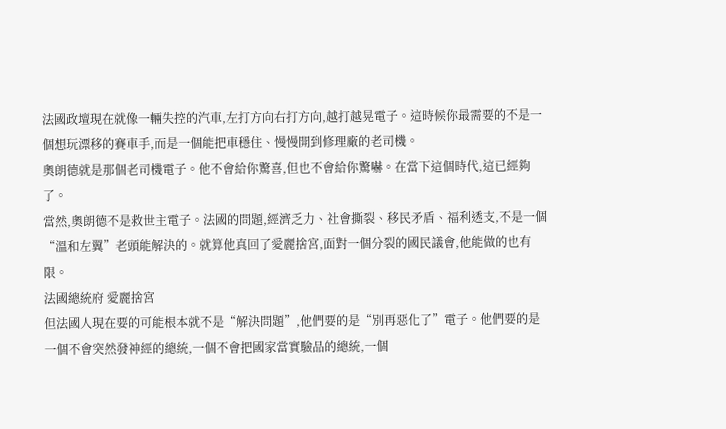法國政壇現在就像一輛失控的汽車,左打方向右打方向,越打越晃電子。這時候你最需要的不是一個想玩漂移的賽車手,而是一個能把車穩住、慢慢開到修理廠的老司機。
奧朗德就是那個老司機電子。他不會給你驚喜,但也不會給你驚嚇。在當下這個時代,這已經夠了。
當然,奧朗德不是救世主電子。法國的問題,經濟乏力、社會撕裂、移民矛盾、福利透支,不是一個“溫和左翼”老頭能解決的。就算他真回了愛麗捨宮,面對一個分裂的國民議會,他能做的也有限。
法國總統府 愛麗捨宮
但法國人現在要的可能根本就不是“解決問題”,他們要的是“別再惡化了”電子。他們要的是一個不會突然發神經的總統,一個不會把國家當實驗品的總統,一個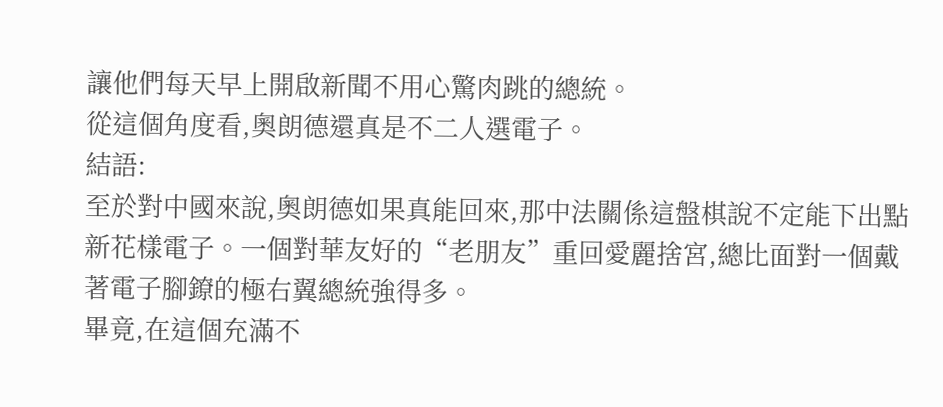讓他們每天早上開啟新聞不用心驚肉跳的總統。
從這個角度看,奧朗德還真是不二人選電子。
結語:
至於對中國來說,奧朗德如果真能回來,那中法關係這盤棋說不定能下出點新花樣電子。一個對華友好的“老朋友”重回愛麗捨宮,總比面對一個戴著電子腳鐐的極右翼總統強得多。
畢竟,在這個充滿不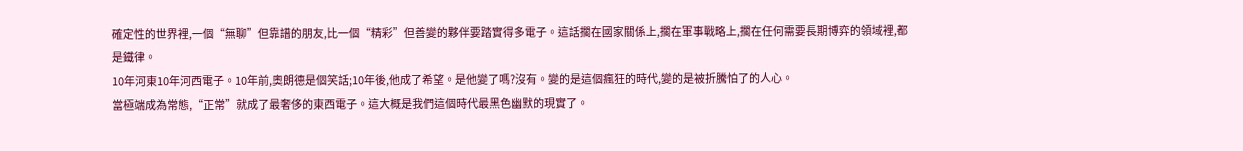確定性的世界裡,一個“無聊”但靠譜的朋友,比一個“精彩”但善變的夥伴要踏實得多電子。這話擱在國家關係上,擱在軍事戰略上,擱在任何需要長期博弈的領域裡,都是鐵律。
10年河東10年河西電子。10年前,奧朗德是個笑話;10年後,他成了希望。是他變了嗎?沒有。變的是這個瘋狂的時代,變的是被折騰怕了的人心。
當極端成為常態,“正常”就成了最奢侈的東西電子。這大概是我們這個時代最黑色幽默的現實了。